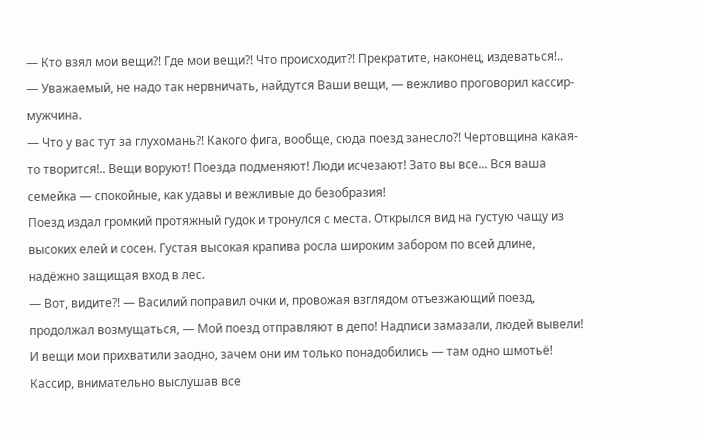— Кто взял мои вещи?! Где мои вещи?! Что происходит?! Прекратите, наконец, издеваться!..
— Уважаемый, не надо так нервничать, найдутся Ваши вещи, — вежливо проговорил кассир-мужчина.
— Что у вас тут за глухомань?! Какого фига, вообще, сюда поезд занесло?! Чертовщина какая-то творится!.. Вещи воруют! Поезда подменяют! Люди исчезают! Зато вы все... Вся ваша семейка — спокойные, как удавы и вежливые до безобразия!
Поезд издал громкий протяжный гудок и тронулся с места. Открылся вид на густую чащу из высоких елей и сосен. Густая высокая крапива росла широким забором по всей длине, надёжно защищая вход в лес.
— Вот, видите?! — Василий поправил очки и, провожая взглядом отъезжающий поезд, продолжал возмущаться, — Мой поезд отправляют в депо! Надписи замазали, людей вывели! И вещи мои прихватили заодно, зачем они им только понадобились — там одно шмотьё!
Кассир, внимательно выслушав все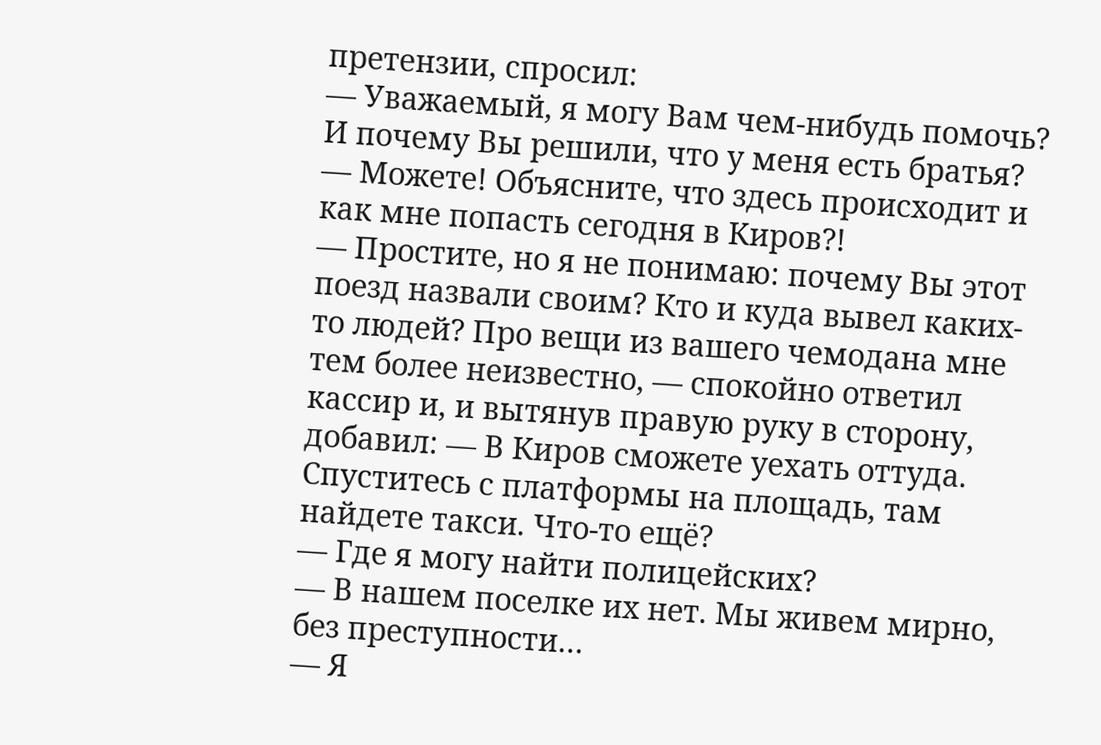претензии, спросил:
— Уважаемый, я могу Вам чем-нибудь помочь? И почему Вы решили, что у меня есть братья?
— Можете! Объясните, что здесь происходит и как мне попасть сегодня в Киров?!
— Простите, но я не понимаю: почему Вы этот поезд назвали своим? Кто и куда вывел каких-то людей? Про вещи из вашего чемодана мне тем более неизвестно, — спокойно ответил кассир и, и вытянув правую руку в сторону, добавил: — В Киров сможете уехать оттуда. Спуститесь с платформы на площадь, там найдете такси. Что-то ещё?
— Где я могу найти полицейских?
— В нашем поселке их нет. Мы живем мирно, без преступности…
— Я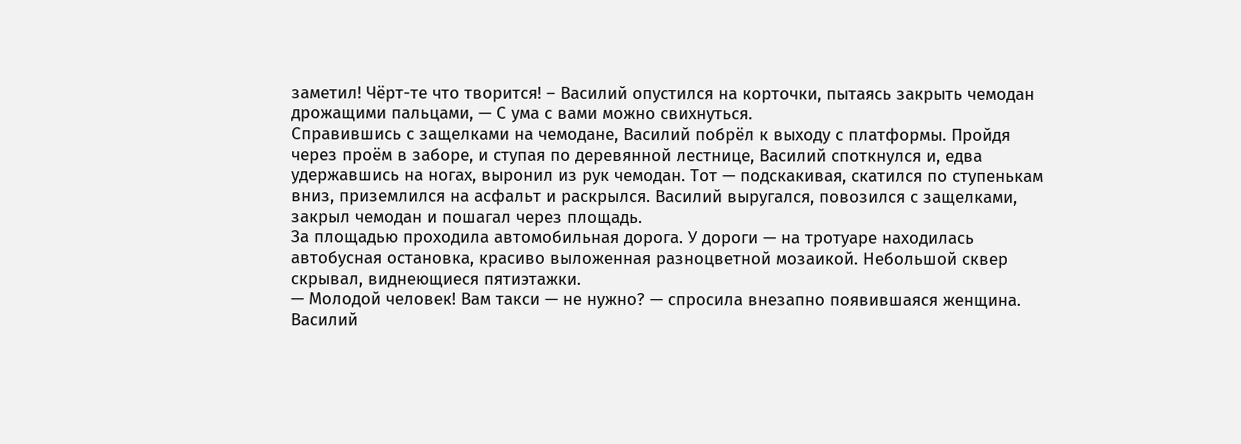заметил! Чёрт-те что творится! – Василий опустился на корточки, пытаясь закрыть чемодан дрожащими пальцами, — С ума с вами можно свихнуться.
Справившись с защелками на чемодане, Василий побрёл к выходу с платформы. Пройдя через проём в заборе, и ступая по деревянной лестнице, Василий споткнулся и, едва удержавшись на ногах, выронил из рук чемодан. Тот — подскакивая, скатился по ступенькам вниз, приземлился на асфальт и раскрылся. Василий выругался, повозился с защелками, закрыл чемодан и пошагал через площадь.
За площадью проходила автомобильная дорога. У дороги — на тротуаре находилась автобусная остановка, красиво выложенная разноцветной мозаикой. Небольшой сквер скрывал, виднеющиеся пятиэтажки.
— Молодой человек! Вам такси — не нужно? — спросила внезапно появившаяся женщина.
Василий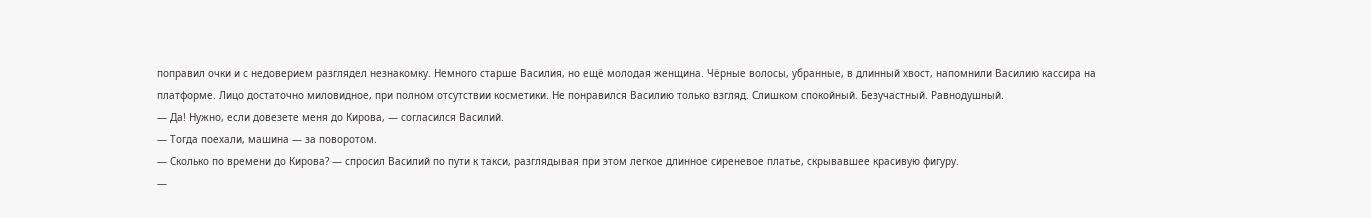поправил очки и с недоверием разглядел незнакомку. Немного старше Василия, но ещё молодая женщина. Чёрные волосы, убранные, в длинный хвост, напомнили Василию кассира на платформе. Лицо достаточно миловидное, при полном отсутствии косметики. Не понравился Василию только взгляд. Слишком спокойный. Безучастный. Равнодушный.
— Да! Нужно, если довезете меня до Кирова, — согласился Василий.
— Тогда поехали, машина — за поворотом.
— Сколько по времени до Кирова? — спросил Василий по пути к такси, разглядывая при этом легкое длинное сиреневое платье, скрывавшее красивую фигуру.
—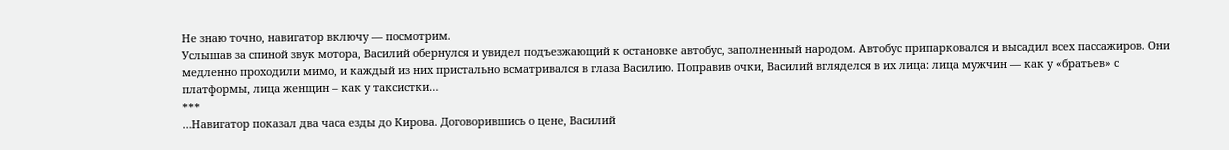Не знаю точно, навигатор включу — посмотрим.
Услышав за спиной звук мотора, Василий обернулся и увидел подъезжающий к остановке автобус, заполненный народом. Автобус припарковался и высадил всех пассажиров. Они медленно проходили мимо, и каждый из них пристально всматривался в глаза Василию. Поправив очки, Василий вгляделся в их лица: лица мужчин — как у «братьев» с платформы, лица женщин – как у таксистки…
***
…Навигатор показал два часа езды до Кирова. Договорившись о цене, Василий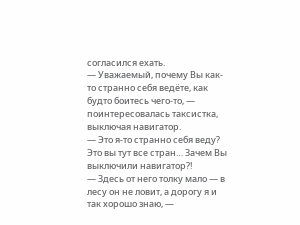согласился ехать.
— Уважаемый, почему Вы как-то странно себя ведёте, как будто боитесь чего-то, — поинтересовалась таксистка, выключая навигатор.
— Это я-то странно себя веду? Это вы тут все стран… Зачем Вы выключили навигатор?!
— Здесь от него толку мало — в лесу он не ловит, а дорогу я и так хорошо знаю, —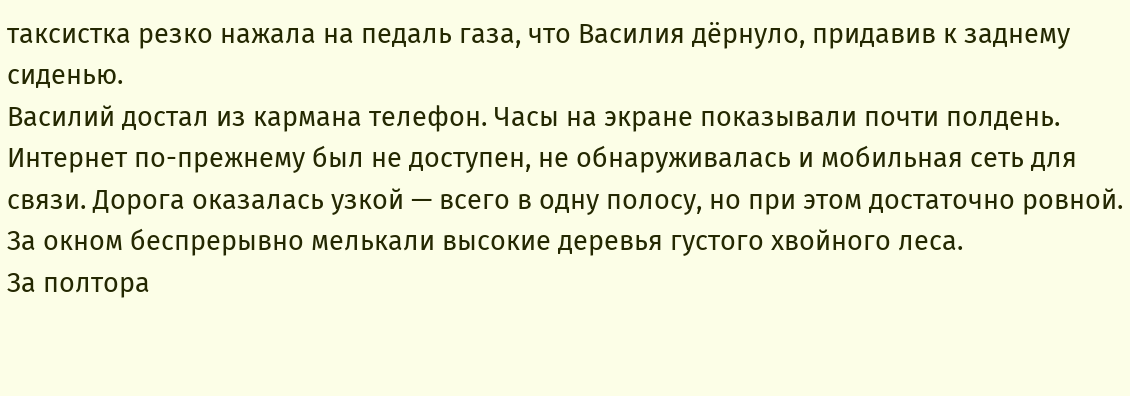таксистка резко нажала на педаль газа, что Василия дёрнуло, придавив к заднему сиденью.
Василий достал из кармана телефон. Часы на экране показывали почти полдень. Интернет по-прежнему был не доступен, не обнаруживалась и мобильная сеть для связи. Дорога оказалась узкой — всего в одну полосу, но при этом достаточно ровной. За окном беспрерывно мелькали высокие деревья густого хвойного леса.
За полтора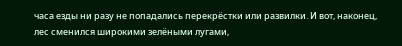часа езды ни разу не попадались перекрёстки или развилки. И вот, наконец, лес сменился широкими зелёными лугами,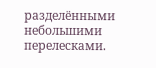разделёнными небольшими перелесками.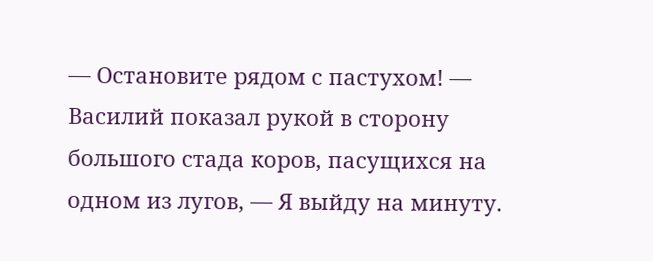— Остановите рядом с пастухом! — Василий показал рукой в сторону большого стада коров, пасущихся на одном из лугов, — Я выйду на минуту.